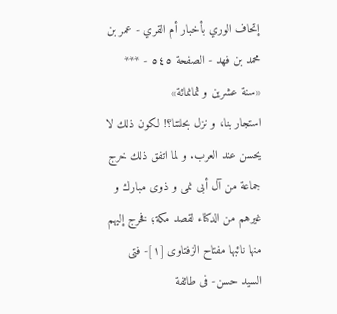إتحاف الوري بأخبار أم القري - عمر بن محمد بن فهد - الصفحة ٥٤٥ - *** «سنة عشرين و ثمانمائة»
استجار بنا، و نزل بحلتنا؟! لكون ذلك لا يحسن عند العرب. و لما اتفق ذلك خرج جماعة من آل أبى نمى و ذوى مبارك و غيرهم من الدكناء لقصد مكة؛ فخرج إليهم منها نائبها مفتاح الزفتاوى [١]- فتى السيد حسن- فى طائفة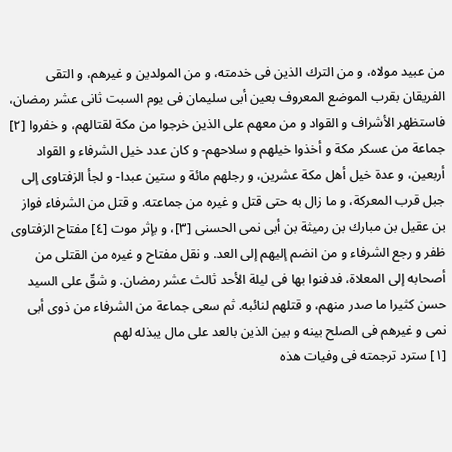من عبيد مولاه، و من الترك الذين فى خدمته، و من المولدين و غيرهم، و التقى الفريقان بقرب الموضع المعروف بعين أبى سليمان فى يوم السبت ثانى عشر رمضان، فاستظهر الأشراف و القواد و من معهم على الذين خرجوا من مكة لقتالهم، و خفروا [٢] جماعة من عسكر مكة و أخذوا خيلهم و سلاحهم- و كان عدد خيل الشرفاء و القواد أربعين، و عدة خيل أهل مكة عشرين، و رجلهم مائة و ستين عبدا- و لجأ الزفتاوى إلى جبل قرب المعركة، و ما زال به حتى قتل و غيره من جماعته. و قتل من الشرفاء فواز بن عقيل بن مبارك بن رميثة بن أبى نمى الحسنى [٣]، و بإثر موت [٤] مفتاح الزفتاوى ظفر و رجع الشرفاء و من انضم إليهم إلى العد. و نقل مفتاح و غيره من القتلى من أصحابه إلى المعلاة، فدفنوا بها فى ليلة الأحد ثالث عشر رمضان. و شقّ على السيد حسن كثيرا ما صدر منهم، و قتلهم لنائبه. ثم سعى جماعة من الشرفاء من ذوى أبى نمى و غيرهم فى الصلح بينه و بين الذين بالعد على مال يبذله لهم
[١] سترد ترجمته فى وفيات هذه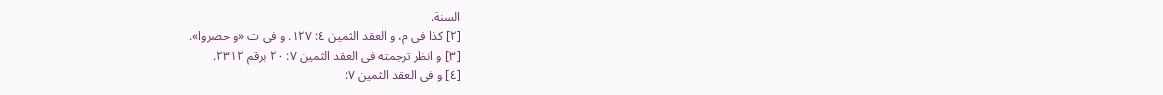السنة.
[٢] كذا فى م، و العقد الثمين ٤: ١٢٧. و فى ت «و حصروا».
[٣] و انظر ترجمته فى العقد الثمين ٧: ٢٠ برقم ٢٣١٢.
[٤] و فى العقد الثمين ٧: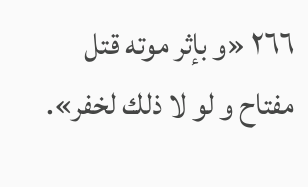٢٦٦ «و بإثر موته قتل مفتاح و لو لا ذلك لخفر».